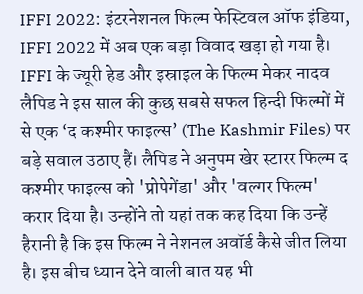IFFI 2022: इंटरनेशनल फिल्म फेस्टिवल ऑफ इंडिया, IFFI 2022 में अब एक बड़ा विवाद खड़ा हो गया है। IFFI के ज्यूरी हेड और इस्राइल के फिल्म मेकर नादव लैपिड ने इस साल की कुछ सबसे सफल हिन्दी फिल्मों में से एक ‘द कश्मीर फाइल्स’ (The Kashmir Files) पर बड़े सवाल उठाए हैं। लैपिड ने अनुपम खेर स्टारर फिल्म द कश्मीर फाइल्स को 'प्रोपेगेंडा' और 'वल्गर फिल्म' करार दिया है। उन्होंने तो यहां तक कह दिया कि उन्हें हैरानी है कि इस फिल्म ने नेशनल अवॉर्ड कैसे जीत लिया है। इस बीच ध्यान देने वाली बात यह भी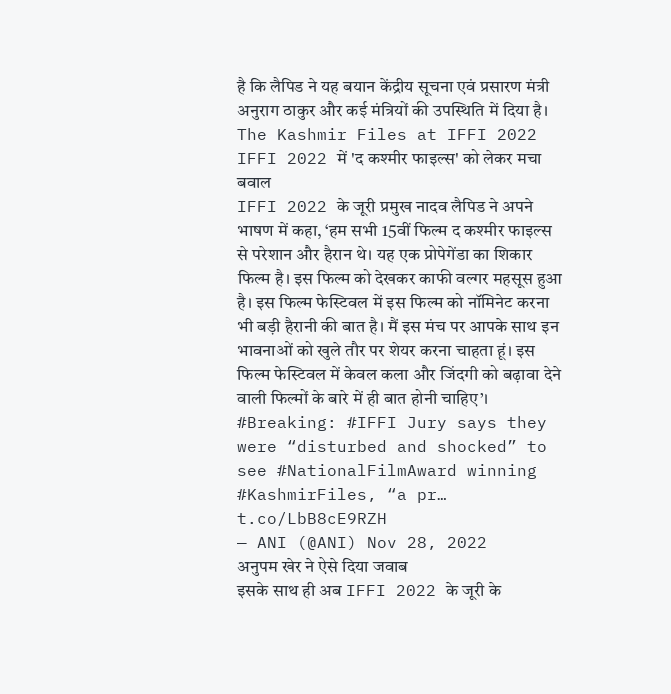है कि लैपिड ने यह बयान केंद्रीय सूचना एवं प्रसारण मंत्री अनुराग ठाकुर और कई मंत्रियों की उपस्थिति में दिया है।
The Kashmir Files at IFFI 2022
IFFI 2022 में 'द कश्मीर फाइल्स' को लेकर मचा बवाल
IFFI 2022 के जूरी प्रमुख नादव लैपिड ने अपने भाषण में कहा, ‘हम सभी 15वीं फिल्म द कश्मीर फाइल्स से परेशान और हैरान थे। यह एक प्रोपेगेंडा का शिकार फिल्म है। इस फिल्म को देखकर काफी वल्गर महसूस हुआ है। इस फिल्म फेस्टिवल में इस फिल्म को नॉमिनेट करना भी बड़ी हैरानी की बात है। मैं इस मंच पर आपके साथ इन भावनाओं को खुले तौर पर शेयर करना चाहता हूं। इस फिल्म फेस्टिवल में केवल कला और जिंदगी को बढ़ावा देने वाली फिल्मों के बारे में ही बात होनी चाहिए’।
#Breaking: #IFFI Jury says they were “disturbed and shocked” to see #NationalFilmAward winning #KashmirFiles, “a pr… t.co/LbB8cE9RZH
— ANI (@ANI) Nov 28, 2022
अनुपम खेर ने ऐसे दिया जवाब
इसके साथ ही अब IFFI 2022 के जूरी के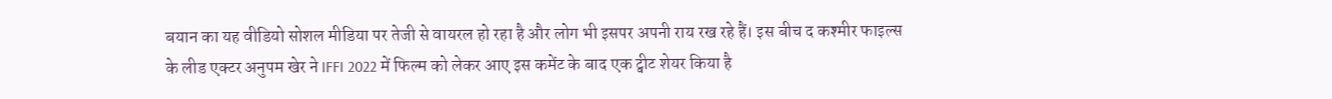बयान का यह वीडियो सोशल मीडिया पर तेजी से वायरल हो रहा है और लोग भी इसपर अपनी राय रख रहे हैं। इस बीच द कश्मीर फाइल्स के लीड एक्टर अनुपम खेर ने IFFI 2022 में फिल्म को लेकर आए इस कमेंट के बाद एक ट्वीट शेयर किया है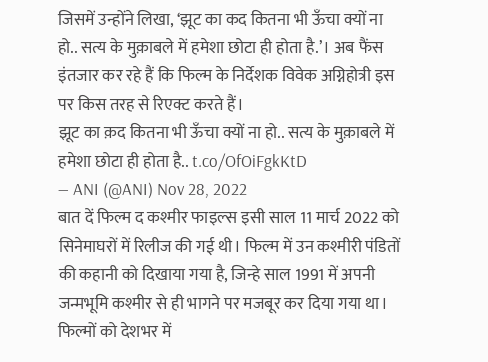जिसमें उन्होंने लिखा, ‘झूट का कद कितना भी ऊँचा क्यों ना हो.. सत्य के मुक़ाबले में हमेशा छोटा ही होता है.’। अब फैंस इंतजार कर रहे हैं कि फिल्म के निर्देशक विवेक अग्निहोत्री इस पर किस तरह से रिएक्ट करते हैं।
झूट का क़द कितना भी ऊँचा क्यों ना हो.. सत्य के मुक़ाबले में हमेशा छोटा ही होता है.. t.co/OfOiFgkKtD
— ANI (@ANI) Nov 28, 2022
बात दें फिल्म द कश्मीर फाइल्स इसी साल 11 मार्च 2022 को सिनेमाघरों में रिलीज की गई थी। फिल्म में उन कश्मीरी पंडितों की कहानी को दिखाया गया है, जिन्हे साल 1991 में अपनी जन्मभूमि कश्मीर से ही भागने पर मजबूर कर दिया गया था। फिल्मों को देशभर में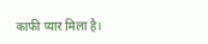काफी प्यार मिला है।